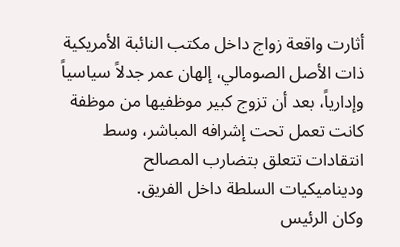أثارت واقعة زواج داخل مكتب النائبة الأمريكية ذات الأصل الصومالي، إلهان عمر جدلاً سياسياً وإدارياً، بعد أن تزوج كبير موظفيها من موظفة كانت تعمل تحت إشرافه المباشر، وسط انتقادات تتعلق بتضارب المصالح وديناميكيات السلطة داخل الفريق.
وكان الرئيس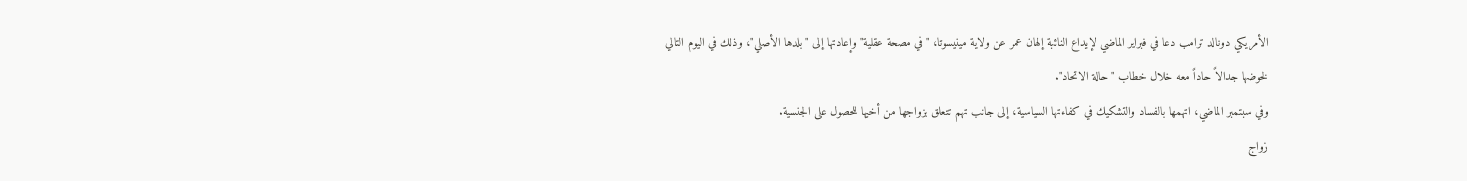الأمريكي دونالد ترامب دعا في فبراير الماضي لإيداع النائبة إلهان عمر عن ولاية مينيسوتا، "في مصحة عقلية" وإعادتها إلى "بلدها الأصلي"، وذلك في اليوم التالي لخوضها جدالاً حاداً معه خلال خطاب "حالة الاتحاد".
وفي سبتمبر الماضي، اتهمها بالفساد والتشكيك في كفاءتها السياسية، إلى جانب تهم تتعلق بزواجها من أخيها للحصول على الجنسية.
زواج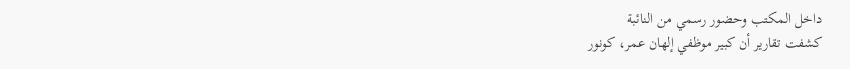داخل المكتب وحضور رسمي من النائبة
كشفت تقارير أن كبير موظفي إلهان عمر، كونور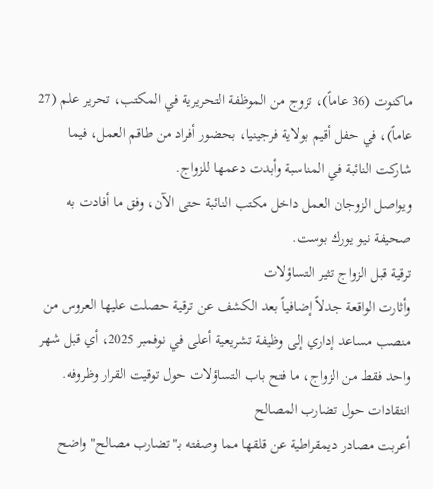ماكنوت (36 عاماً)، تزوج من الموظفة التحريرية في المكتب، تحرير علم (27 عاماً)، في حفل أقيم بولاية فرجينيا، بحضور أفراد من طاقم العمل، فيما شاركت النائبة في المناسبة وأبدت دعمها للزواج.
ويواصل الزوجان العمل داخل مكتب النائبة حتى الآن، وفق ما أفادت به صحيفة نيو يورك بوست.
ترقية قبل الزواج تثير التساؤلات
وأثارت الواقعة جدلاً إضافياً بعد الكشف عن ترقية حصلت عليها العروس من منصب مساعد إداري إلى وظيفة تشريعية أعلى في نوفمبر 2025، أي قبل شهر واحد فقط من الزواج، ما فتح باب التساؤلات حول توقيت القرار وظروفه.
انتقادات حول تضارب المصالح
أعربت مصادر ديمقراطية عن قلقها مما وصفته بـ"تضارب مصالح" واضح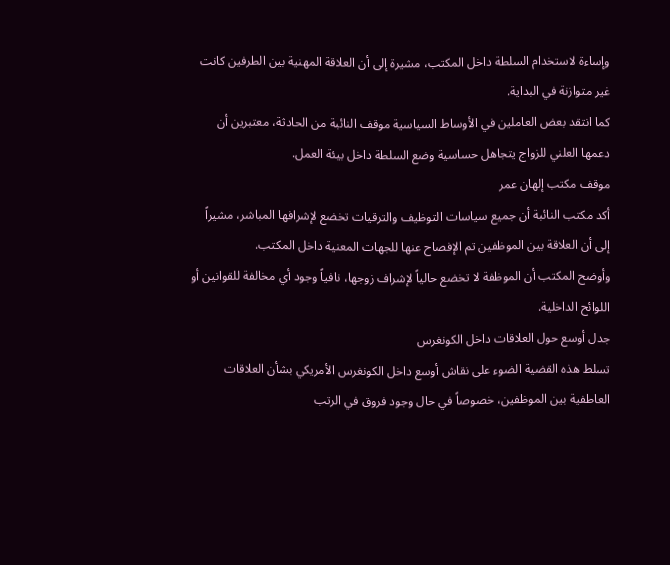وإساءة لاستخدام السلطة داخل المكتب، مشيرة إلى أن العلاقة المهنية بين الطرفين كانت غير متوازنة في البداية.
كما انتقد بعض العاملين في الأوساط السياسية موقف النائبة من الحادثة، معتبرين أن دعمها العلني للزواج يتجاهل حساسية وضع السلطة داخل بيئة العمل.
موقف مكتب إلهان عمر
أكد مكتب النائبة أن جميع سياسات التوظيف والترقيات تخضع لإشرافها المباشر، مشيراً إلى أن العلاقة بين الموظفين تم الإفصاح عنها للجهات المعنية داخل المكتب.
وأوضح المكتب أن الموظفة لا تخضع حالياً لإشراف زوجها، نافياً وجود أي مخالفة للقوانين أو اللوائح الداخلية.
جدل أوسع حول العلاقات داخل الكونغرس
تسلط هذه القضية الضوء على نقاش أوسع داخل الكونغرس الأمريكي بشأن العلاقات العاطفية بين الموظفين، خصوصاً في حال وجود فروق في الرتب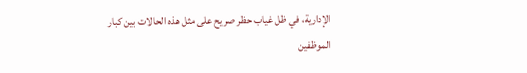الإدارية، في ظل غياب حظر صريح على مثل هذه الحالات بين كبار الموظفين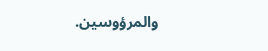والمرؤوسين.